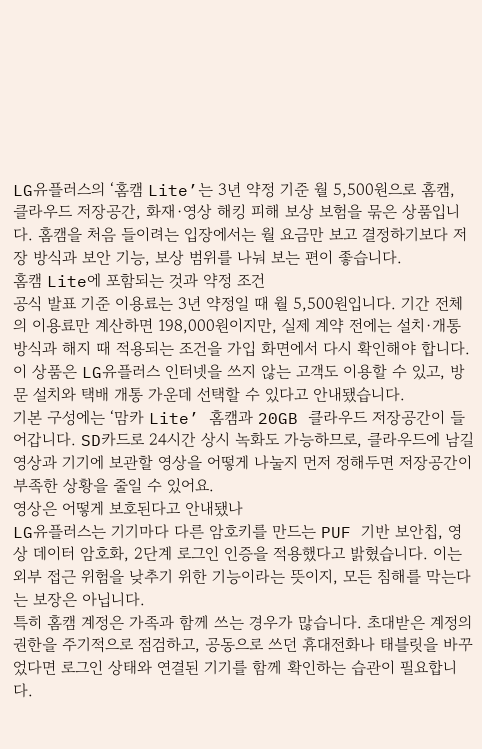LG유플러스의 ‘홈캠 Lite’는 3년 약정 기준 월 5,500원으로 홈캠, 클라우드 저장공간, 화재·영상 해킹 피해 보상 보험을 묶은 상품입니다. 홈캠을 처음 들이려는 입장에서는 월 요금만 보고 결정하기보다 저장 방식과 보안 기능, 보상 범위를 나눠 보는 편이 좋습니다.
홈캠 Lite에 포함되는 것과 약정 조건
공식 발표 기준 이용료는 3년 약정일 때 월 5,500원입니다. 기간 전체의 이용료만 계산하면 198,000원이지만, 실제 계약 전에는 설치·개통 방식과 해지 때 적용되는 조건을 가입 화면에서 다시 확인해야 합니다. 이 상품은 LG유플러스 인터넷을 쓰지 않는 고객도 이용할 수 있고, 방문 설치와 택배 개통 가운데 선택할 수 있다고 안내됐습니다.
기본 구성에는 ‘맘카 Lite’ 홈캠과 20GB 클라우드 저장공간이 들어갑니다. SD카드로 24시간 상시 녹화도 가능하므로, 클라우드에 남길 영상과 기기에 보관할 영상을 어떻게 나눌지 먼저 정해두면 저장공간이 부족한 상황을 줄일 수 있어요.
영상은 어떻게 보호된다고 안내됐나
LG유플러스는 기기마다 다른 암호키를 만드는 PUF 기반 보안칩, 영상 데이터 암호화, 2단계 로그인 인증을 적용했다고 밝혔습니다. 이는 외부 접근 위험을 낮추기 위한 기능이라는 뜻이지, 모든 침해를 막는다는 보장은 아닙니다.
특히 홈캠 계정은 가족과 함께 쓰는 경우가 많습니다. 초대받은 계정의 권한을 주기적으로 점검하고, 공동으로 쓰던 휴대전화나 태블릿을 바꾸었다면 로그인 상태와 연결된 기기를 함께 확인하는 습관이 필요합니다.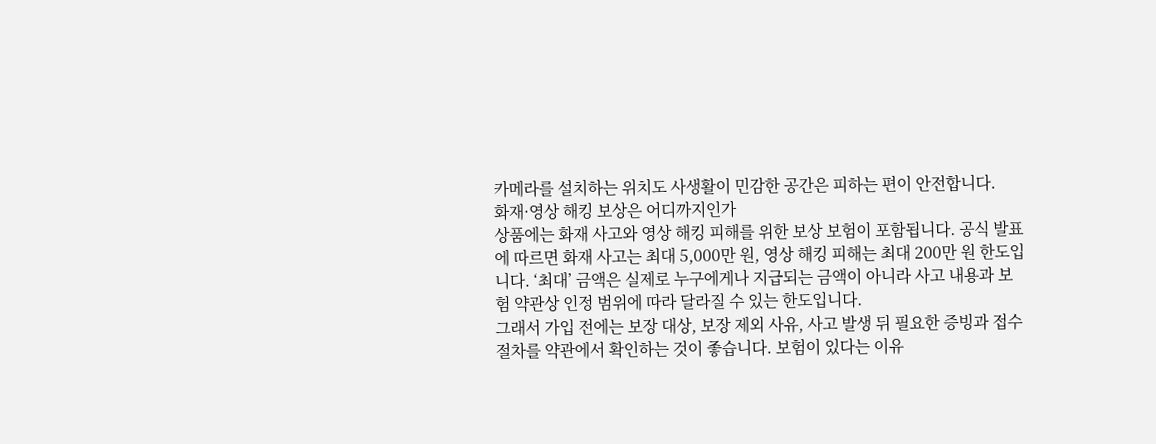카메라를 설치하는 위치도 사생활이 민감한 공간은 피하는 편이 안전합니다.
화재·영상 해킹 보상은 어디까지인가
상품에는 화재 사고와 영상 해킹 피해를 위한 보상 보험이 포함됩니다. 공식 발표에 따르면 화재 사고는 최대 5,000만 원, 영상 해킹 피해는 최대 200만 원 한도입니다. ‘최대’ 금액은 실제로 누구에게나 지급되는 금액이 아니라 사고 내용과 보험 약관상 인정 범위에 따라 달라질 수 있는 한도입니다.
그래서 가입 전에는 보장 대상, 보장 제외 사유, 사고 발생 뒤 필요한 증빙과 접수 절차를 약관에서 확인하는 것이 좋습니다. 보험이 있다는 이유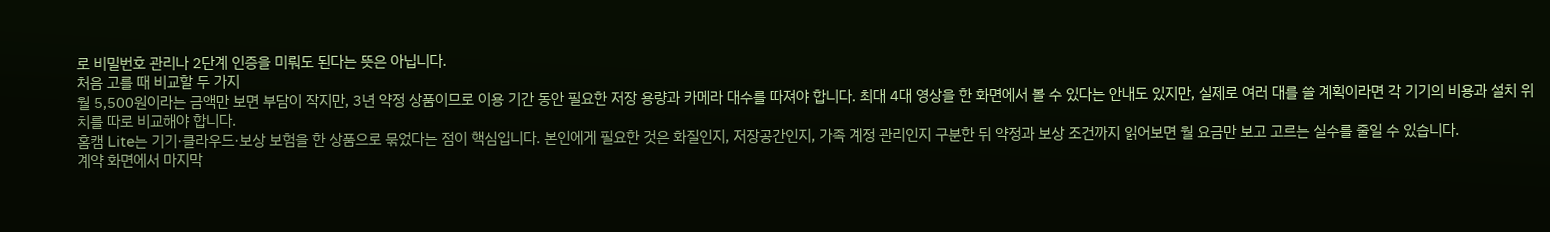로 비밀번호 관리나 2단계 인증을 미뤄도 된다는 뜻은 아닙니다.
처음 고를 때 비교할 두 가지
월 5,500원이라는 금액만 보면 부담이 작지만, 3년 약정 상품이므로 이용 기간 동안 필요한 저장 용량과 카메라 대수를 따져야 합니다. 최대 4대 영상을 한 화면에서 볼 수 있다는 안내도 있지만, 실제로 여러 대를 쓸 계획이라면 각 기기의 비용과 설치 위치를 따로 비교해야 합니다.
홈캠 Lite는 기기·클라우드·보상 보험을 한 상품으로 묶었다는 점이 핵심입니다. 본인에게 필요한 것은 화질인지, 저장공간인지, 가족 계정 관리인지 구분한 뒤 약정과 보상 조건까지 읽어보면 월 요금만 보고 고르는 실수를 줄일 수 있습니다.
계약 화면에서 마지막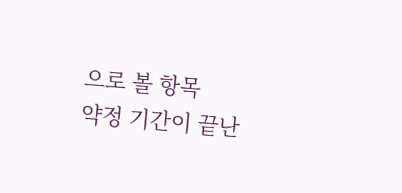으로 볼 항목
약정 기간이 끝난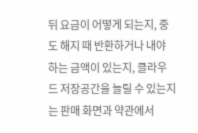뒤 요금이 어떻게 되는지, 중도 해지 때 반환하거나 내야 하는 금액이 있는지, 클라우드 저장공간을 늘릴 수 있는지는 판매 화면과 약관에서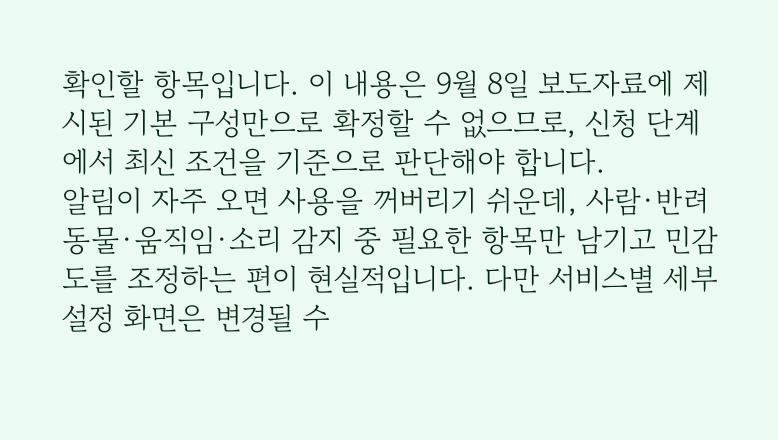확인할 항목입니다. 이 내용은 9월 8일 보도자료에 제시된 기본 구성만으로 확정할 수 없으므로, 신청 단계에서 최신 조건을 기준으로 판단해야 합니다.
알림이 자주 오면 사용을 꺼버리기 쉬운데, 사람·반려동물·움직임·소리 감지 중 필요한 항목만 남기고 민감도를 조정하는 편이 현실적입니다. 다만 서비스별 세부 설정 화면은 변경될 수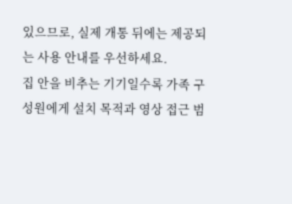있으므로, 실제 개통 뒤에는 제공되는 사용 안내를 우선하세요.
집 안을 비추는 기기일수록 가족 구성원에게 설치 목적과 영상 접근 범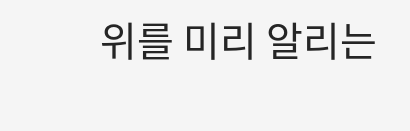위를 미리 알리는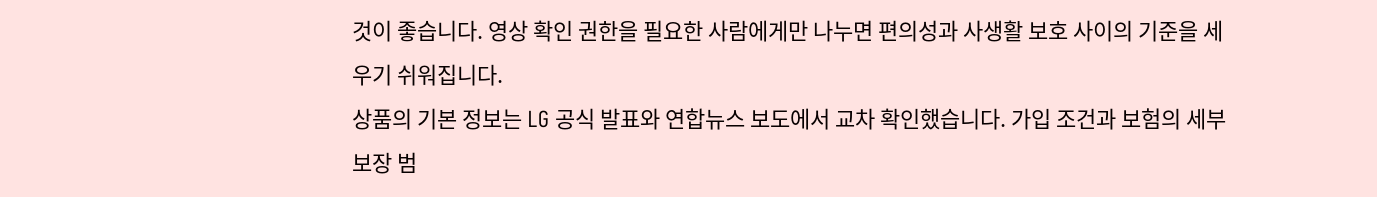것이 좋습니다. 영상 확인 권한을 필요한 사람에게만 나누면 편의성과 사생활 보호 사이의 기준을 세우기 쉬워집니다.
상품의 기본 정보는 LG 공식 발표와 연합뉴스 보도에서 교차 확인했습니다. 가입 조건과 보험의 세부 보장 범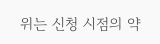위는 신청 시점의 약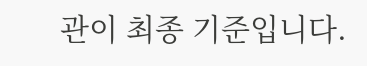관이 최종 기준입니다.